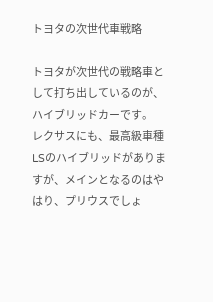トヨタの次世代車戦略

トヨタが次世代の戦略車として打ち出しているのが、ハイブリッドカーです。
レクサスにも、最高級車種LSのハイブリッドがありますが、メインとなるのはやはり、プリウスでしょ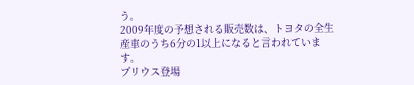う。
2009年度の予想される販売数は、トヨタの全生産車のうち6分の1以上になると言われています。
プリウス登場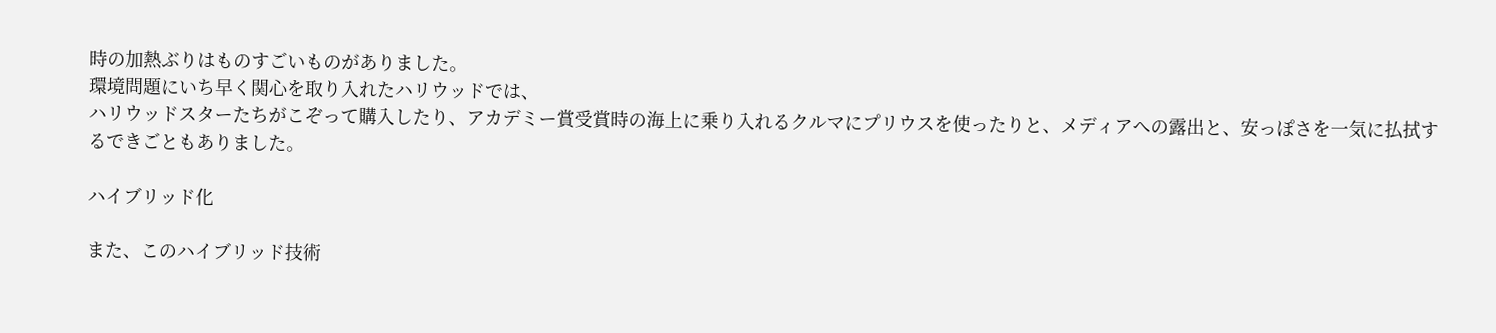時の加熱ぶりはものすごいものがありました。
環境問題にいち早く関心を取り入れたハリウッドでは、
ハリウッドスターたちがこぞって購入したり、アカデミー賞受賞時の海上に乗り入れるクルマにプリウスを使ったりと、メディアへの露出と、安っぽさを一気に払拭するできごともありました。

ハイブリッド化

また、このハイブリッド技術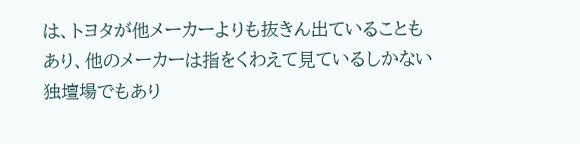は、トヨタが他メーカーよりも抜きん出ていることもあり、他のメーカーは指をくわえて見ているしかない独壇場でもあり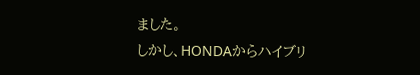ました。
しかし、HONDAからハイブリ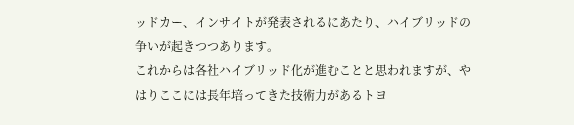ッドカー、インサイトが発表されるにあたり、ハイブリッドの争いが起きつつあります。
これからは各社ハイブリッド化が進むことと思われますが、やはりここには長年培ってきた技術力があるトヨ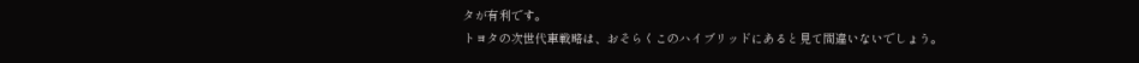タが有利です。
トヨタの次世代車戦略は、おそらくこのハイブリッドにあると見て間違いないでしょう。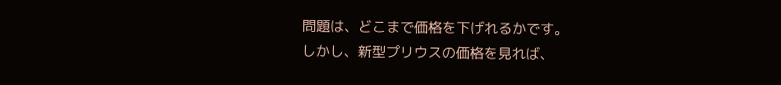問題は、どこまで価格を下げれるかです。
しかし、新型プリウスの価格を見れば、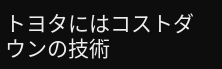トヨタにはコストダウンの技術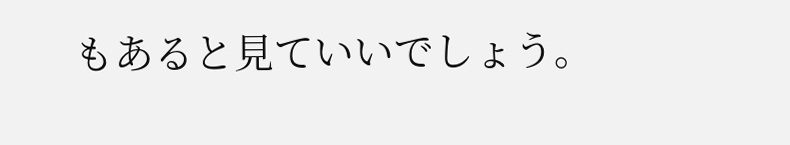もあると見ていいでしょう。